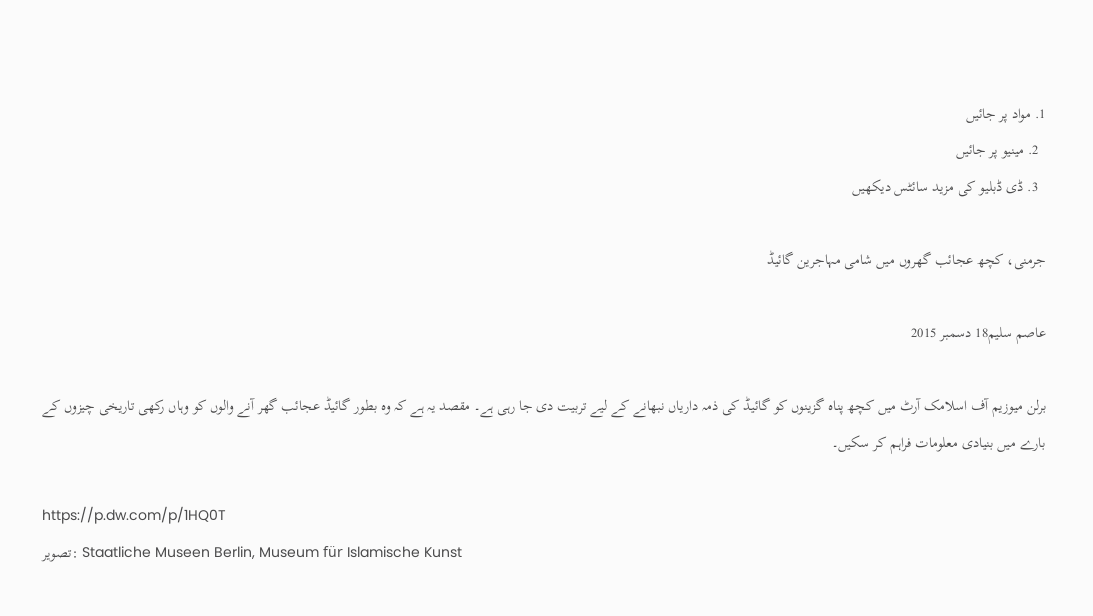1. مواد پر جائیں
  2. مینیو پر جائیں
  3. ڈی ڈبلیو کی مزید سائٹس دیکھیں

جرمنی، کچھ عجائب گھروں میں شامی مہاجرین گائیڈ

عاصم سليم18 دسمبر 2015

برلن ميوزيم آف اسلامک آرٹ ميں کچھ پناہ گزينوں کو گائیڈ کی ذمہ داریاں نبھانے کے لیے تربيت دی جا رہی ہے۔ مقصد یہ ہے کہ وہ بطور گائیڈ عجائب گھر آنے والوں کو وہاں رکھی تاريخی چيزوں کے بارے ميں بنیادی معلومات فراہم کر سکیں۔

https://p.dw.com/p/1HQ0T
تصویر: Staatliche Museen Berlin, Museum für Islamische Kunst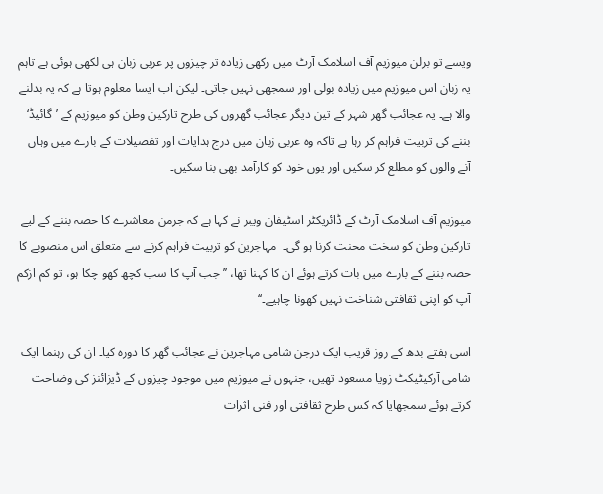ويسے تو برلن ميوزيم آف اسلامک آرٹ ميں رکھی زيادہ تر چيزوں پر عربی زبان ہی لکھی ہوئی ہے تاہم يہ زبان اس ميوزيم ميں زیادہ بولی اور سمجھی نہيں جاتی۔ ليکن اب ايسا معلوم ہوتا ہے کہ يہ بدلنے والا ہے۔ يہ عجائب گھر شہر کے تين ديگر عجائب گھروں کی طرح تارکين وطن کو ميوزيم کے ’گائيڈ‘ بننے کی تربيت فراہم کر رہا ہے تاکہ وہ عربی زبان ميں درج ہدايات اور تفصيلات کے بارے ميں وہاں آنے والوں کو مطلع کر سکيں اور يوں خود کو کارآمد بھی بنا سکيں۔

ميوزيم آف اسلامک آرٹ کے ڈائريکٹر اسٹيفان ويبر نے کہا ہے کہ جرمن معاشرے کا حصہ بننے کے ليے تارکین وطن کو سخت محنت کرنا ہو گی۔  مہاجرين کو تربيت فراہم کرنے سے متعلق اس منصوبے کا حصہ بننے کے بارے ميں بات کرتے ہوئے ان کا کہنا تھا، ’’جب آپ کا سب کچھ کھو چکا ہو، تو کم ازکم آپ کو اپنی ثقافتی شناخت نہيں کھونا چاہيے۔‘‘

اسی ہفتے بدھ کے روز قريب ايک درجن شامی مہاجرين نے عجائب گھر کا دورہ کيا۔ ان کی رہنما ايک شامی آرکيٹيکٹ زويا مسعود تھيں، جنہوں نے ميوزيم ميں موجود چيزوں کے ڈيزائنز کی وضاحت کرتے ہوئے سمجھايا کہ کس طرح ثقافتی اور فنی اثرات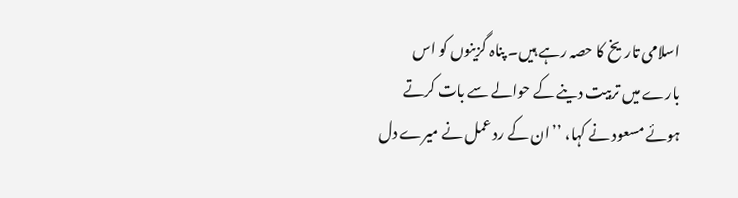اسلامی تاريخ کا حصہ رہے ہيں۔ پناہ گزينوں کو اس بارے ميں تربيت دينے کے حوالے سے بات کرتے ہوئے مسعود نے کہا، ’’ان کے رد عمل نے ميرے دل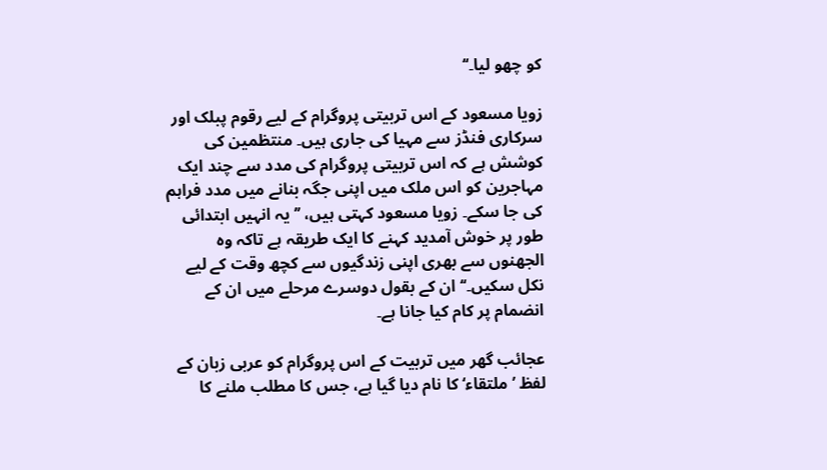کو چھو ليا۔‘‘

زويا مسعود کے اس تربيتی پروگرام کے ليے رقوم پبلک اور سرکاری فنڈز سے مہيا کی جاری ہيں۔ منتظمين کی کوشش ہے کہ اس تربيتی پروگرام کی مدد سے چند ايک مہاجرين کو اس ملک ميں اپنی جگہ بنانے ميں مدد فراہم کی جا سکے۔ زويا مسعود کہتی ہيں، ’’يہ انہيں ابتدائی طور پر خوش آمديد کہنے کا ايک طريقہ ہے تاکہ وہ الجھنوں سے بھری اپنی زندگيوں سے کچھ وقت کے ليے نکل سکيں۔‘‘ ان کے بقول دوسرے مرحلے ميں ان کے انضمام پر کام کيا جانا ہے۔

عجائب گھر ميں تربيت کے اس پروگرام کو عربی زبان کے لفظ ’ملتقاء‘ کا نام ديا گيا ہے، جس کا مطلب ملنے کا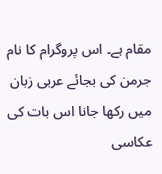مقام ہے۔ اس پروگرام کا نام جرمن کی بجائے عربی زبان ميں رکھا جانا اس بات کی عکاسی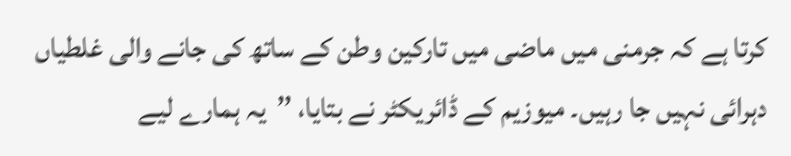کرتا ہے کہ جرمنی ميں ماضی ميں تارکين وطن کے ساتھ کی جانے والی غلطياں دہرائی نہيں جا رہيں۔ ميوزيم کے ڈائريکٹر نے بتايا، ’’يہ ہمارے ليے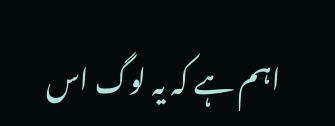اہم ہے کہ يہ لوگ اس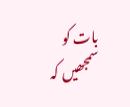بات کو سمجھيں کہ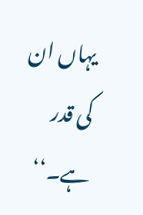يہاں ان کی قدر ہے۔‘‘